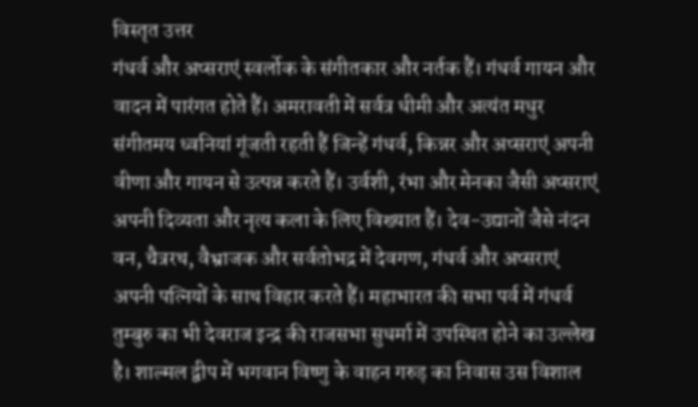विस्तृत उत्तर
गंधर्व और अप्सराएं स्वर्लोक के संगीतकार और नर्तक हैं। गंधर्व गायन और वादन में पारंगत होते हैं। अमरावती में सर्वत्र धीमी और अत्यंत मधुर संगीतमय ध्वनियां गूंजती रहती हैं जिन्हें गंधर्व, किन्नर और अप्सराएं अपनी वीणा और गायन से उत्पन्न करते हैं। उर्वशी, रंभा और मेनका जैसी अप्सराएं अपनी दिव्यता और नृत्य कला के लिए विख्यात हैं। देव-उद्यानों जैसे नंदन वन, चैत्ररथ, वैभ्राजक और सर्वतोभद्र में देवगण, गंधर्व और अप्सराएं अपनी पत्नियों के साथ विहार करते हैं। महाभारत की सभा पर्व में गंधर्व तुम्बुरु का भी देवराज इन्द्र की राजसभा सुधर्मा में उपस्थित होने का उल्लेख है। शाल्मल द्वीप में भगवान विष्णु के वाहन गरुड़ का निवास उस विशाल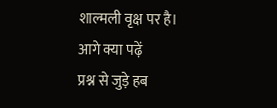शाल्मली वृक्ष पर है।
आगे क्या पढ़ें
प्रश्न से जुड़े हब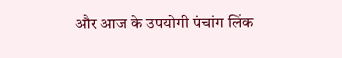और आज के उपयोगी पंचांग लिंक